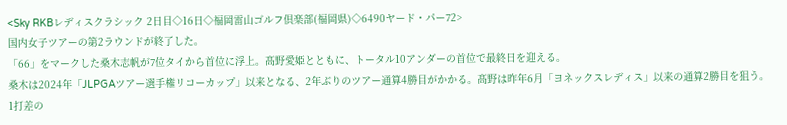<Sky RKBレディスクラシック 2日目◇16日◇福岡雷山ゴルフ倶楽部(福岡県)◇6490ヤード・パー72>
国内女子ツアーの第2ラウンドが終了した。
「66」をマークした桑木志帆が7位タイから首位に浮上。髙野愛姫とともに、トータル10アンダーの首位で最終日を迎える。
桑木は2024年「JLPGAツアー選手権リコーカップ」以来となる、2年ぶりのツアー通算4勝目がかかる。髙野は昨年6月「ヨネックスレディス」以来の通算2勝目を狙う。
1打差の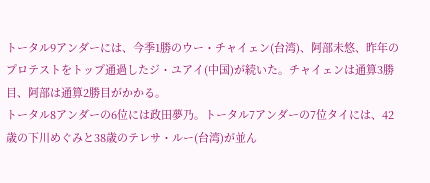トータル9アンダーには、今季1勝のウー・チャイェン(台湾)、阿部未悠、昨年のプロテストをトップ通過したジ・ユアイ(中国)が続いた。チャイェンは通算3勝目、阿部は通算2勝目がかかる。
トータル8アンダーの6位には政田夢乃。トータル7アンダーの7位タイには、42歳の下川めぐみと38歳のテレサ・ルー(台湾)が並ん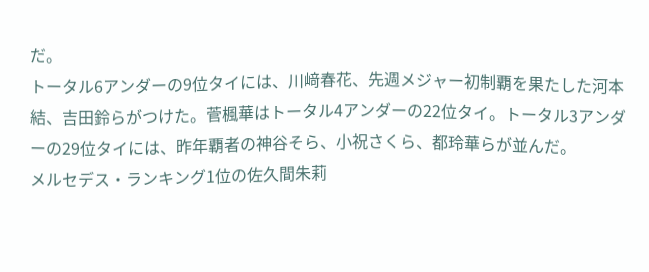だ。
トータル6アンダーの9位タイには、川﨑春花、先週メジャー初制覇を果たした河本結、吉田鈴らがつけた。菅楓華はトータル4アンダーの22位タイ。トータル3アンダーの29位タイには、昨年覇者の神谷そら、小祝さくら、都玲華らが並んだ。
メルセデス・ランキング1位の佐久間朱莉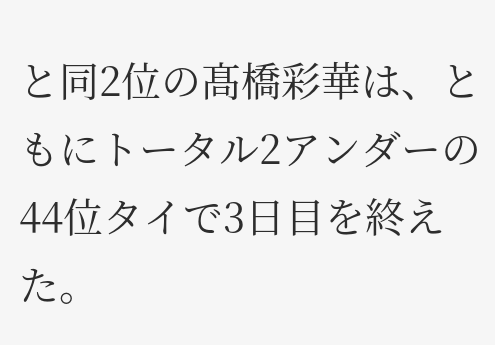と同2位の髙橋彩華は、ともにトータル2アンダーの44位タイで3日目を終えた。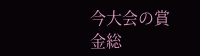今大会の賞金総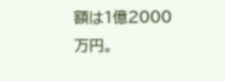額は1億2000万円。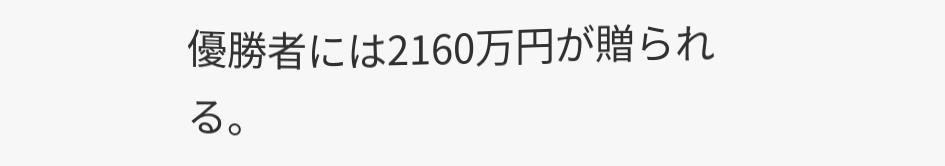優勝者には2160万円が贈られる。